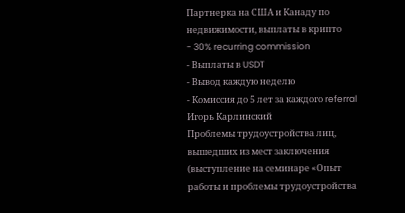Партнерка на США и Канаду по недвижимости, выплаты в крипто
- 30% recurring commission
- Выплаты в USDT
- Вывод каждую неделю
- Комиссия до 5 лет за каждого referral
Игорь Карлинский
Проблемы трудоустройства лиц, вышедших из мест заключения
(выступление на семинаре «Опыт работы и проблемы трудоустройства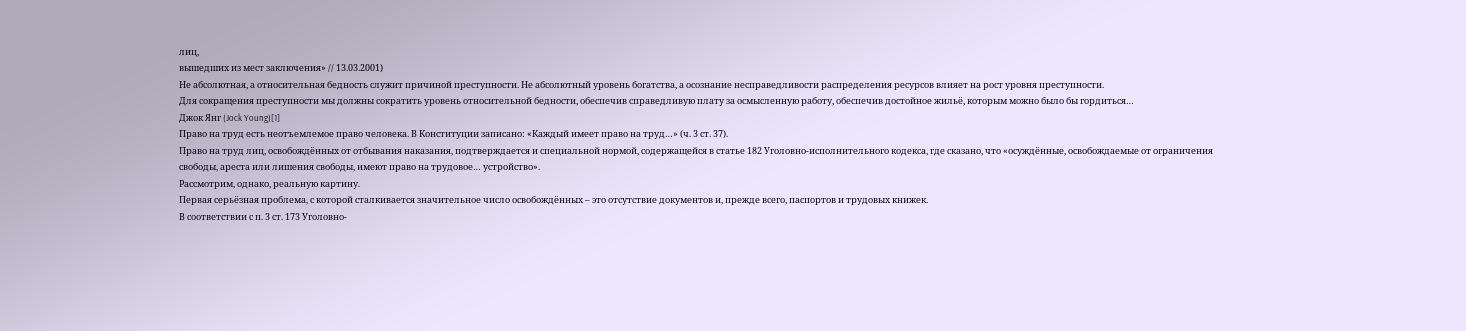лиц,
вышедших из мест заключения» // 13.03.2001)
Не абсолютная, а относительная бедность служит причиной преступности. Не абсолютный уровень богатства, а осознание несправедливости распределения ресурсов влияет на рост уровня преступности.
Для сокращения преступности мы должны сократить уровень относительной бедности, обеспечив справедливую плату за осмысленную работу, обеспечив достойное жильё, которым можно было бы гордиться…
Джок Янг (Jock Young)[1]
Право на труд есть неотъемлемое право человека. В Конституции записано: «Каждый имеет право на труд…» (ч. 3 ст. 37).
Право на труд лиц, освобождённых от отбывания наказания, подтверждается и специальной нормой, содержащейся в статье 182 Уголовно-исполнительного кодекса, где сказано, что «осуждённые, освобождаемые от ограничения свободы, ареста или лишения свободы, имеют право на трудовое… устройство».
Рассмотрим, однако, реальную картину.
Первая серьёзная проблема, с которой сталкивается значительное число освобождённых – это отсутствие документов и, прежде всего, паспортов и трудовых книжек.
В соответствии с п. 3 ст. 173 Уголовно-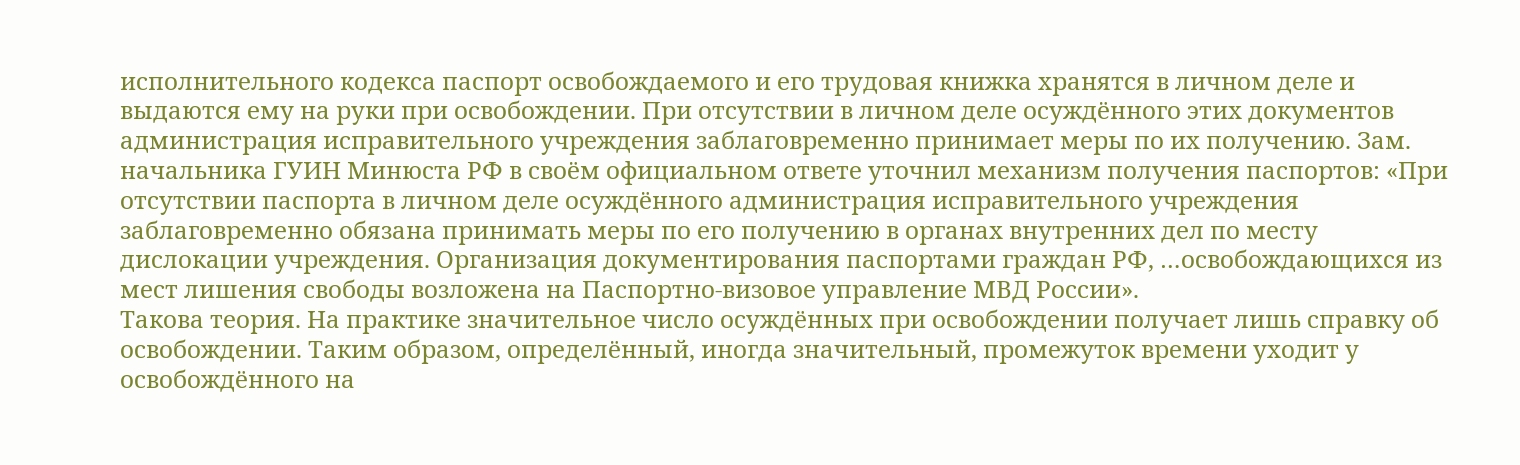исполнительного кодекса паспорт освобождаемого и его трудовая книжка хранятся в личном деле и выдаются ему на руки при освобождении. При отсутствии в личном деле осуждённого этих документов администрация исправительного учреждения заблаговременно принимает меры по их получению. Зам. начальника ГУИН Минюста РФ в своём официальном ответе уточнил механизм получения паспортов: «При отсутствии паспорта в личном деле осуждённого администрация исправительного учреждения заблаговременно обязана принимать меры по его получению в органах внутренних дел по месту дислокации учреждения. Организация документирования паспортами граждан РФ, …освобождающихся из мест лишения свободы возложена на Паспортно-визовое управление МВД России».
Такова теория. На практике значительное число осуждённых при освобождении получает лишь справку об освобождении. Таким образом, определённый, иногда значительный, промежуток времени уходит у освобождённого на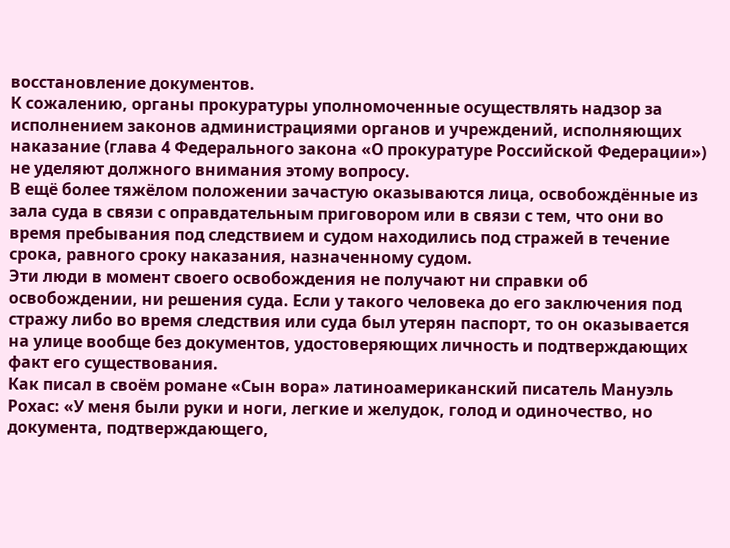восстановление документов.
К сожалению, органы прокуратуры уполномоченные осуществлять надзор за исполнением законов администрациями органов и учреждений, исполняющих наказание (глава 4 Федерального закона «О прокуратуре Российской Федерации») не уделяют должного внимания этому вопросу.
В ещё более тяжёлом положении зачастую оказываются лица, освобождённые из зала суда в связи с оправдательным приговором или в связи с тем, что они во время пребывания под следствием и судом находились под стражей в течение срока, равного сроку наказания, назначенному судом.
Эти люди в момент своего освобождения не получают ни справки об освобождении, ни решения суда. Если у такого человека до его заключения под стражу либо во время следствия или суда был утерян паспорт, то он оказывается на улице вообще без документов, удостоверяющих личность и подтверждающих факт его существования.
Как писал в своём романе «Сын вора» латиноамериканский писатель Мануэль Рохас: «У меня были руки и ноги, легкие и желудок, голод и одиночество, но документа, подтверждающего,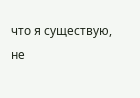что я существую, не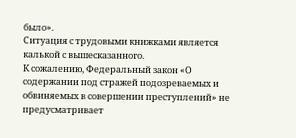было».
Ситуация с трудовыми книжками является калькой с вышесказанного.
К сожалению, Федеральный закон «О содержании под стражей подозреваемых и обвиняемых в совершении преступлений» не предусматривает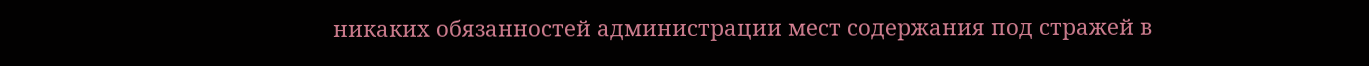никаких обязанностей администрации мест содержания под стражей в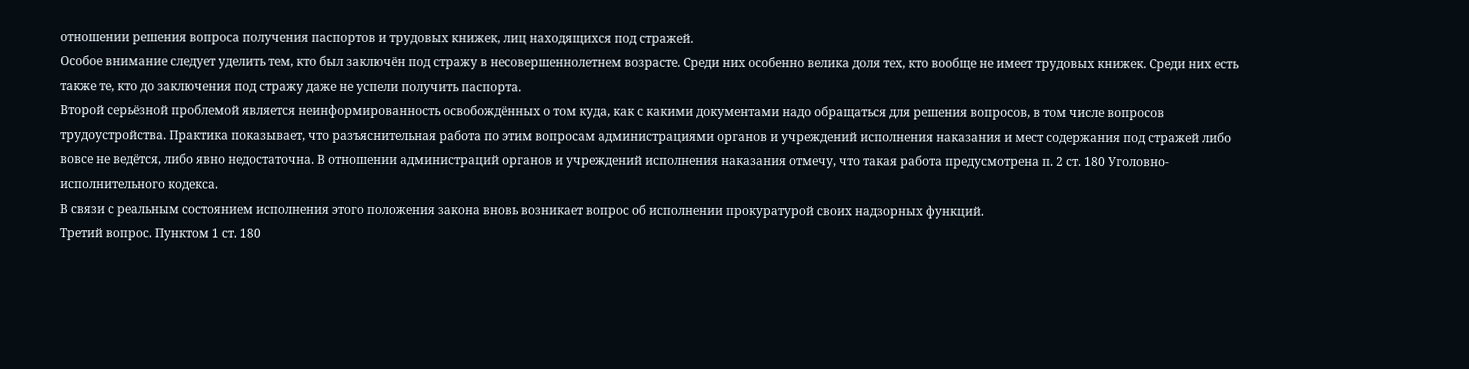отношении решения вопроса получения паспортов и трудовых книжек, лиц находящихся под стражей.
Особое внимание следует уделить тем, кто был заключён под стражу в несовершеннолетнем возрасте. Среди них особенно велика доля тех, кто вообще не имеет трудовых книжек. Среди них есть также те, кто до заключения под стражу даже не успели получить паспорта.
Второй серьёзной проблемой является неинформированность освобождённых о том куда, как с какими документами надо обращаться для решения вопросов, в том числе вопросов трудоустройства. Практика показывает, что разъяснительная работа по этим вопросам администрациями органов и учреждений исполнения наказания и мест содержания под стражей либо вовсе не ведётся, либо явно недостаточна. В отношении администраций органов и учреждений исполнения наказания отмечу, что такая работа предусмотрена п. 2 ст. 180 Уголовно-исполнительного кодекса.
В связи с реальным состоянием исполнения этого положения закона вновь возникает вопрос об исполнении прокуратурой своих надзорных функций.
Третий вопрос. Пунктом 1 ст. 180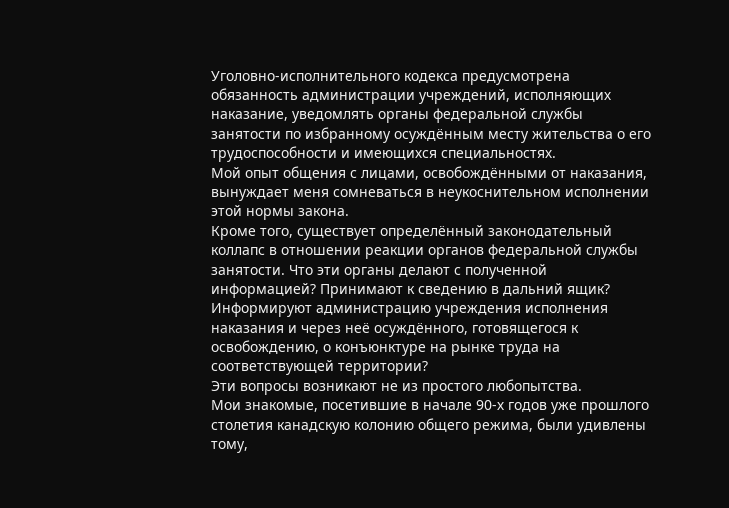Уголовно-исполнительного кодекса предусмотрена обязанность администрации учреждений, исполняющих наказание, уведомлять органы федеральной службы занятости по избранному осуждённым месту жительства о его трудоспособности и имеющихся специальностях.
Мой опыт общения с лицами, освобождёнными от наказания, вынуждает меня сомневаться в неукоснительном исполнении этой нормы закона.
Кроме того, существует определённый законодательный коллапс в отношении реакции органов федеральной службы занятости. Что эти органы делают с полученной информацией? Принимают к сведению в дальний ящик? Информируют администрацию учреждения исполнения наказания и через неё осуждённого, готовящегося к освобождению, о конъюнктуре на рынке труда на соответствующей территории?
Эти вопросы возникают не из простого любопытства.
Мои знакомые, посетившие в начале 90-х годов уже прошлого столетия канадскую колонию общего режима, были удивлены тому,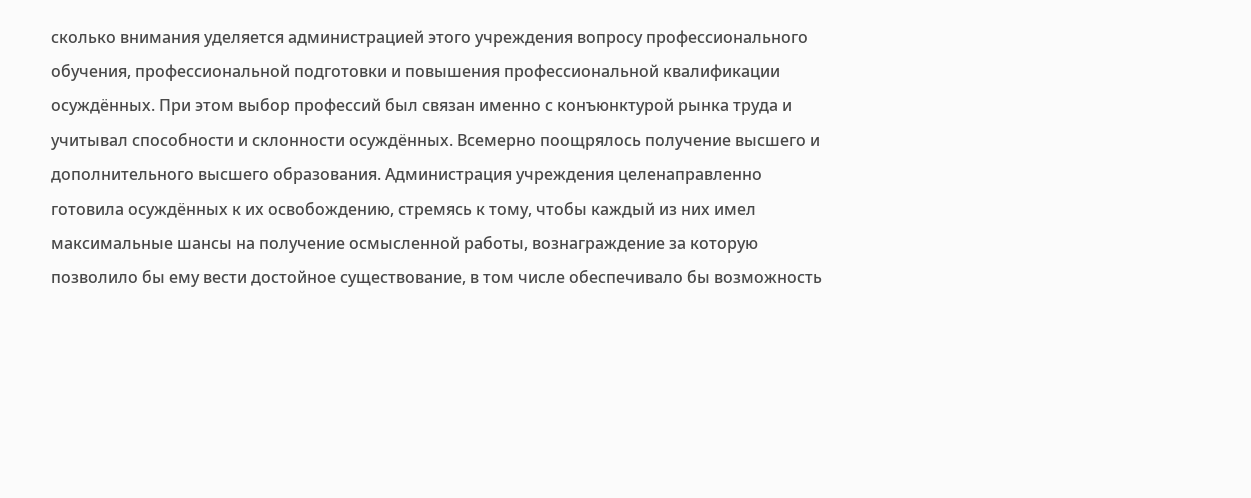сколько внимания уделяется администрацией этого учреждения вопросу профессионального обучения, профессиональной подготовки и повышения профессиональной квалификации осуждённых. При этом выбор профессий был связан именно с конъюнктурой рынка труда и учитывал способности и склонности осуждённых. Всемерно поощрялось получение высшего и дополнительного высшего образования. Администрация учреждения целенаправленно готовила осуждённых к их освобождению, стремясь к тому, чтобы каждый из них имел максимальные шансы на получение осмысленной работы, вознаграждение за которую позволило бы ему вести достойное существование, в том числе обеспечивало бы возможность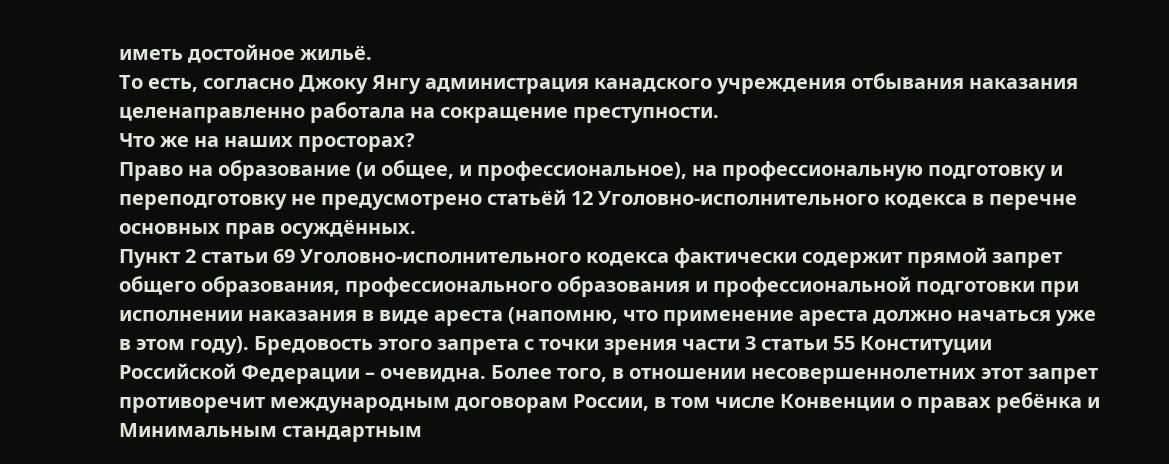иметь достойное жильё.
То есть, согласно Джоку Янгу администрация канадского учреждения отбывания наказания целенаправленно работала на сокращение преступности.
Что же на наших просторах?
Право на образование (и общее, и профессиональное), на профессиональную подготовку и переподготовку не предусмотрено статьёй 12 Уголовно-исполнительного кодекса в перечне основных прав осуждённых.
Пункт 2 статьи 69 Уголовно-исполнительного кодекса фактически содержит прямой запрет общего образования, профессионального образования и профессиональной подготовки при исполнении наказания в виде ареста (напомню, что применение ареста должно начаться уже в этом году). Бредовость этого запрета с точки зрения части 3 статьи 55 Конституции Российской Федерации – очевидна. Более того, в отношении несовершеннолетних этот запрет противоречит международным договорам России, в том числе Конвенции о правах ребёнка и Минимальным стандартным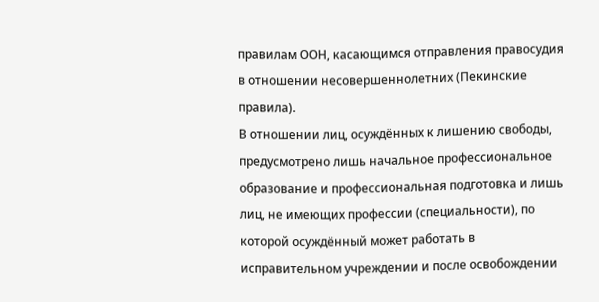правилам ООН, касающимся отправления правосудия в отношении несовершеннолетних (Пекинские правила).
В отношении лиц, осуждённых к лишению свободы, предусмотрено лишь начальное профессиональное образование и профессиональная подготовка и лишь лиц, не имеющих профессии (специальности), по которой осуждённый может работать в исправительном учреждении и после освобождении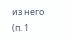из него (п. 1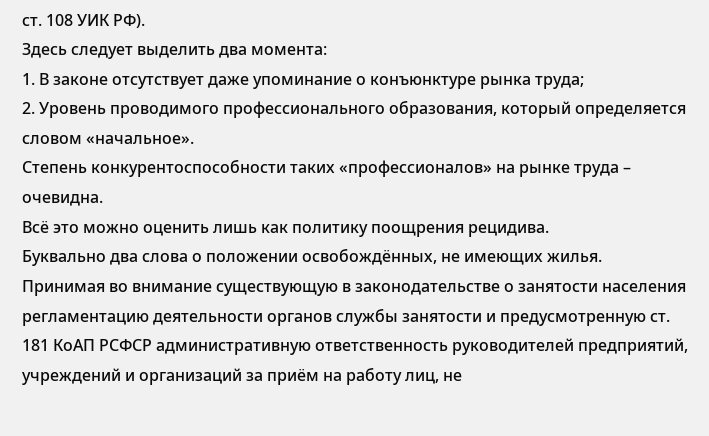ст. 108 УИК РФ).
Здесь следует выделить два момента:
1. В законе отсутствует даже упоминание о конъюнктуре рынка труда;
2. Уровень проводимого профессионального образования, который определяется словом «начальное».
Степень конкурентоспособности таких «профессионалов» на рынке труда – очевидна.
Всё это можно оценить лишь как политику поощрения рецидива.
Буквально два слова о положении освобождённых, не имеющих жилья.
Принимая во внимание существующую в законодательстве о занятости населения регламентацию деятельности органов службы занятости и предусмотренную ст. 181 КоАП РСФСР административную ответственность руководителей предприятий, учреждений и организаций за приём на работу лиц, не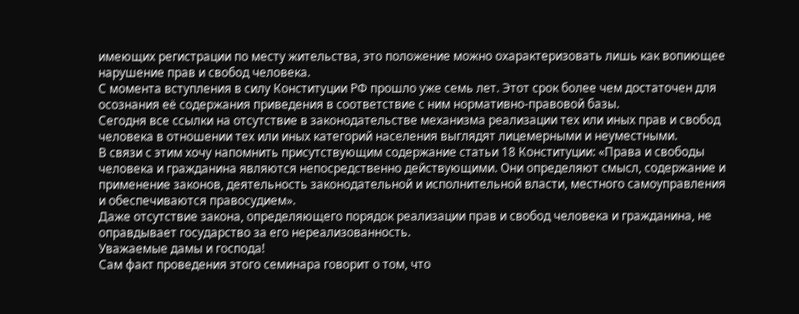имеющих регистрации по месту жительства, это положение можно охарактеризовать лишь как вопиющее нарушение прав и свобод человека.
С момента вступления в силу Конституции РФ прошло уже семь лет. Этот срок более чем достаточен для осознания её содержания приведения в соответствие с ним нормативно-правовой базы.
Сегодня все ссылки на отсутствие в законодательстве механизма реализации тех или иных прав и свобод человека в отношении тех или иных категорий населения выглядят лицемерными и неуместными.
В связи с этим хочу напомнить присутствующим содержание статьи 18 Конституции: «Права и свободы человека и гражданина являются непосредственно действующими. Они определяют смысл, содержание и применение законов, деятельность законодательной и исполнительной власти, местного самоуправления и обеспечиваются правосудием».
Даже отсутствие закона, определяющего порядок реализации прав и свобод человека и гражданина, не оправдывает государство за его нереализованность.
Уважаемые дамы и господа!
Сам факт проведения этого семинара говорит о том, что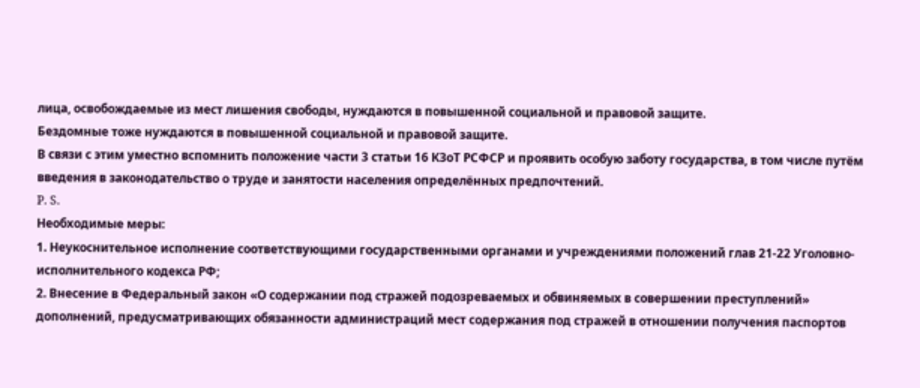лица, освобождаемые из мест лишения свободы, нуждаются в повышенной социальной и правовой защите.
Бездомные тоже нуждаются в повышенной социальной и правовой защите.
В связи с этим уместно вспомнить положение части 3 статьи 16 КЗоТ РСФСР и проявить особую заботу государства, в том числе путём введения в законодательство о труде и занятости населения определённых предпочтений.
P. S.
Необходимые меры:
1. Неукоснительное исполнение соответствующими государственными органами и учреждениями положений глав 21-22 Уголовно-исполнительного кодекса РФ;
2. Внесение в Федеральный закон «О содержании под стражей подозреваемых и обвиняемых в совершении преступлений» дополнений, предусматривающих обязанности администраций мест содержания под стражей в отношении получения паспортов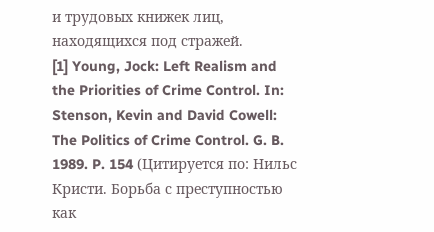и трудовых книжек лиц, находящихся под стражей.
[1] Young, Jock: Left Realism and the Priorities of Crime Control. In: Stenson, Kevin and David Cowell: The Politics of Crime Control. G. B. 1989. P. 154 (Цитируется по: Нильс Кристи. Борьба с преступностью как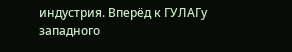индустрия. Вперёд к ГУЛАГу западного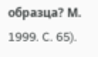образца? М. 1999. C. 65).